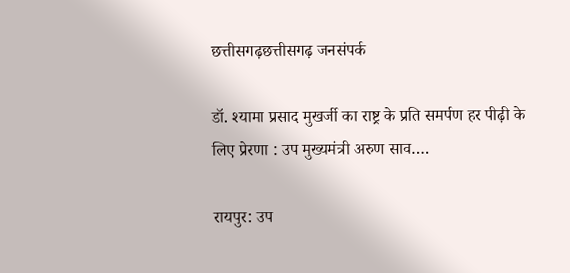छत्तीसगढ़छत्तीसगढ़ जनसंपर्क

डॉ. श्यामा प्रसाद मुखर्जी का राष्ट्र के प्रति समर्पण हर पीढ़ी के लिए प्रेरणा : उप मुख्यमंत्री अरुण साव….

रायपुर: उप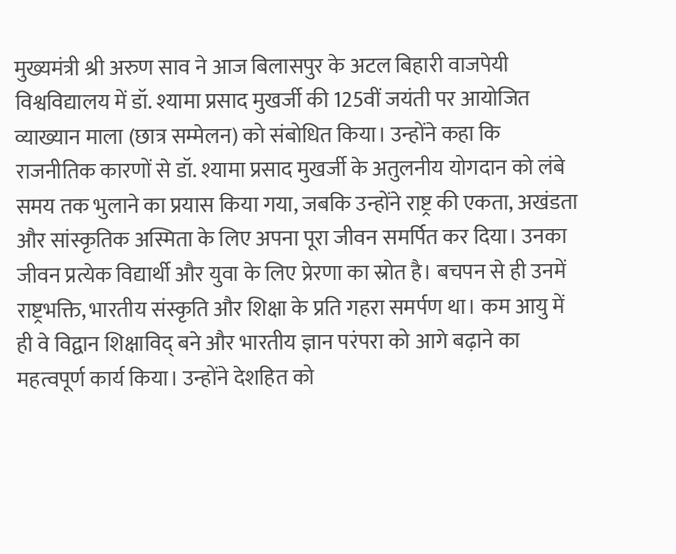मुख्यमंत्री श्री अरुण साव ने आज बिलासपुर के अटल बिहारी वाजपेयी विश्वविद्यालय में डॉ. श्यामा प्रसाद मुखर्जी की 125वीं जयंती पर आयोजित व्याख्यान माला (छात्र सम्मेलन) को संबोधित किया। उन्होंने कहा कि राजनीतिक कारणों से डॉ. श्यामा प्रसाद मुखर्जी के अतुलनीय योगदान को लंबे समय तक भुलाने का प्रयास किया गया, जबकि उन्होंने राष्ट्र की एकता, अखंडता और सांस्कृतिक अस्मिता के लिए अपना पूरा जीवन समर्पित कर दिया। उनका जीवन प्रत्येक विद्यार्थी और युवा के लिए प्रेरणा का स्रोत है। बचपन से ही उनमें राष्ट्रभक्ति, भारतीय संस्कृति और शिक्षा के प्रति गहरा समर्पण था। कम आयु में ही वे विद्वान शिक्षाविद् बने और भारतीय ज्ञान परंपरा को आगे बढ़ाने का महत्वपूर्ण कार्य किया। उन्होंने देशहित को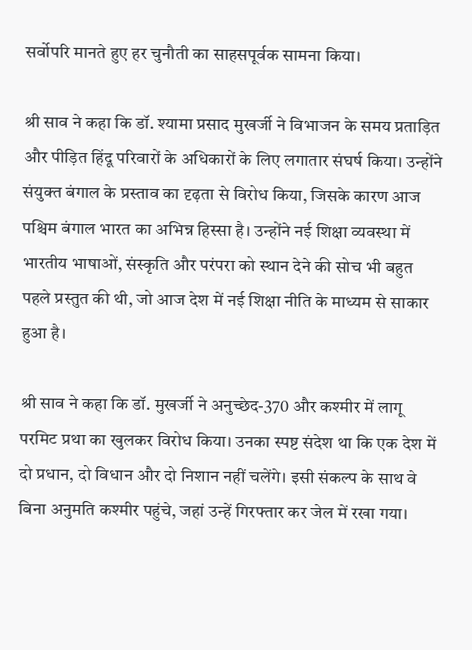सर्वोपरि मानते हुए हर चुनौती का साहसपूर्वक सामना किया।

श्री साव ने कहा कि डॉ. श्यामा प्रसाद मुखर्जी ने विभाजन के समय प्रताड़ित और पीड़ित हिंदू परिवारों के अधिकारों के लिए लगातार संघर्ष किया। उन्होंने संयुक्त बंगाल के प्रस्ताव का दृढ़ता से विरोध किया, जिसके कारण आज पश्चिम बंगाल भारत का अभिन्न हिस्सा है। उन्होंने नई शिक्षा व्यवस्था में भारतीय भाषाओं, संस्कृति और परंपरा को स्थान देने की सोच भी बहुत पहले प्रस्तुत की थी, जो आज देश में नई शिक्षा नीति के माध्यम से साकार हुआ है।

श्री साव ने कहा कि डॉ. मुखर्जी ने अनुच्छेद-370 और कश्मीर में लागू परमिट प्रथा का खुलकर विरोध किया। उनका स्पष्ट संदेश था कि एक देश में दो प्रधान, दो विधान और दो निशान नहीं चलेंगे। इसी संकल्प के साथ वे बिना अनुमति कश्मीर पहुंचे, जहां उन्हें गिरफ्तार कर जेल में रखा गया।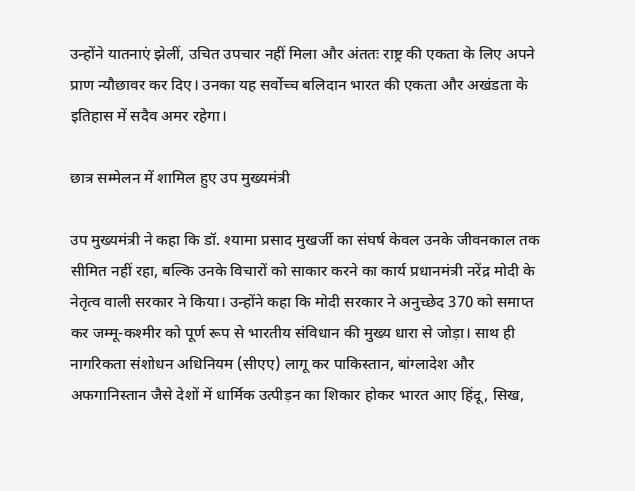उन्होंने यातनाएं झेलीं, उचित उपचार नहीं मिला और अंततः राष्ट्र की एकता के लिए अपने प्राण न्यौछावर कर दिए। उनका यह सर्वोच्च बलिदान भारत की एकता और अखंडता के इतिहास में सदैव अमर रहेगा।

छात्र सम्मेलन में शामिल हुए उप मुख्यमंत्री

उप मुख्यमंत्री ने कहा कि डॉ. श्यामा प्रसाद मुखर्जी का संघर्ष केवल उनके जीवनकाल तक सीमित नहीं रहा, बल्कि उनके विचारों को साकार करने का कार्य प्रधानमंत्री नरेंद्र मोदी के नेतृत्व वाली सरकार ने किया। उन्होंने कहा कि मोदी सरकार ने अनुच्छेद 370 को समाप्त कर जम्मू-कश्मीर को पूर्ण रूप से भारतीय संविधान की मुख्य धारा से जोड़ा। साथ ही नागरिकता संशोधन अधिनियम (सीएए) लागू कर पाकिस्तान, बांग्लादेश और अफगानिस्तान जैसे देशों में धार्मिक उत्पीड़न का शिकार होकर भारत आए हिंदू, सिख,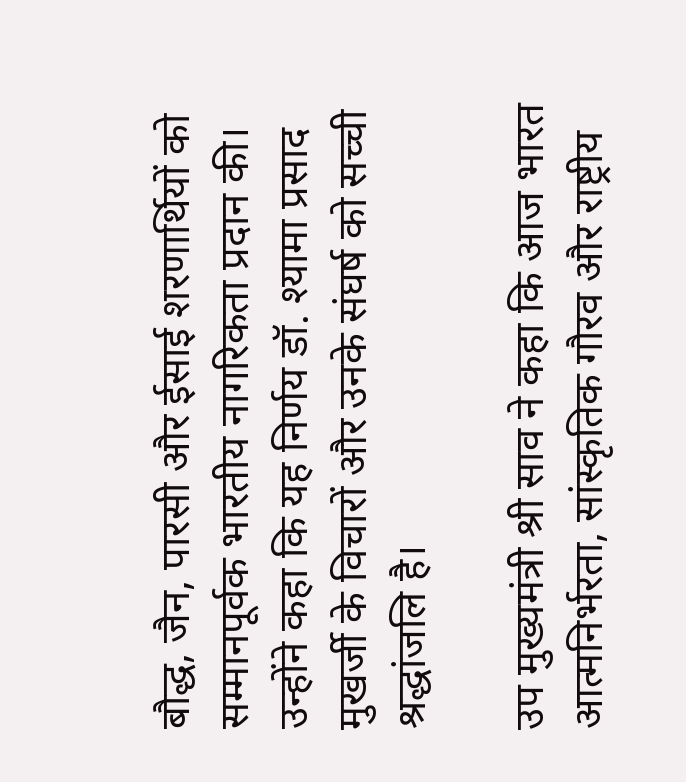बौद्ध, जैन, पारसी और ईसाई शरणार्थियों को सम्मानपूर्वक भारतीय नागरिकता प्रदान की। उन्होंने कहा कि यह निर्णय डॉ. श्यामा प्रसाद मुखर्जी के विचारों और उनके संघर्ष को सच्ची श्रद्धांजलि है।

उप मुख्यमंत्री श्री साव ने कहा कि आज भारत आत्मनिर्भरता, सांस्कृतिक गौरव और राष्ट्रीय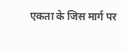एकता के जिस मार्ग पर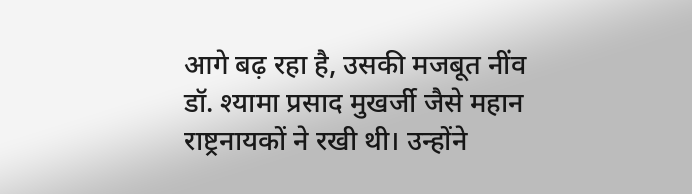आगे बढ़ रहा है, उसकी मजबूत नींव डॉ. श्यामा प्रसाद मुखर्जी जैसे महान राष्ट्रनायकों ने रखी थी। उन्होंने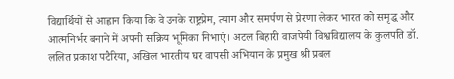विद्यार्थियों से आह्वान किया कि वे उनके राष्ट्रप्रेम, त्याग और समर्पण से प्रेरणा लेकर भारत को समृद्ध और आत्मनिर्भर बनाने में अपनी सक्रिय भूमिका निभाएं। अटल बिहारी वाजपेयी विश्वविद्यालय के कुलपति डॉ. ललित प्रकाश पटैरिया, अखिल भारतीय घर वापसी अभियान के प्रमुख श्री प्रबल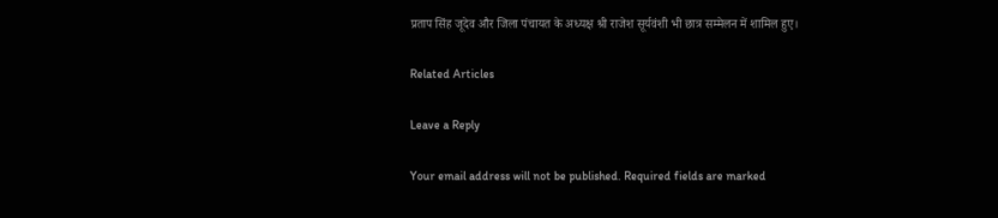प्रताप सिंह जूदेव और जिला पंचायत के अध्यक्ष श्री राजेश सूर्यवंशी भी छात्र सम्मेलन में शामिल हुए।

Related Articles

Leave a Reply

Your email address will not be published. Required fields are marked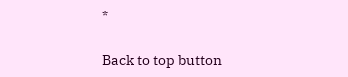*

Back to top button